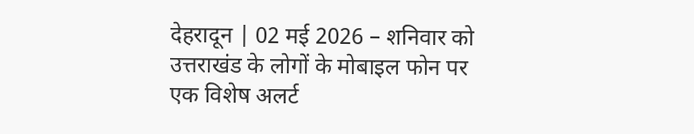देहरादून | 02 मई 2026 – शनिवार को उत्तराखंड के लोगों के मोबाइल फोन पर एक विशेष अलर्ट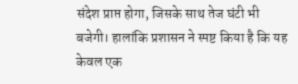संदेश प्राप्त होगा, जिसके साथ तेज घंटी भी बजेगी। हालांकि प्रशासन ने स्पष्ट किया है कि यह केवल एक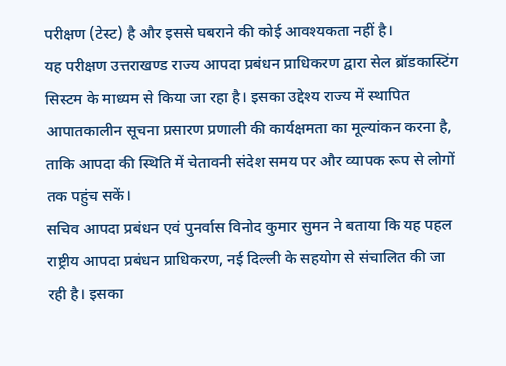परीक्षण (टेस्ट) है और इससे घबराने की कोई आवश्यकता नहीं है।
यह परीक्षण उत्तराखण्ड राज्य आपदा प्रबंधन प्राधिकरण द्वारा सेल ब्रॉडकास्टिंग सिस्टम के माध्यम से किया जा रहा है। इसका उद्देश्य राज्य में स्थापित आपातकालीन सूचना प्रसारण प्रणाली की कार्यक्षमता का मूल्यांकन करना है, ताकि आपदा की स्थिति में चेतावनी संदेश समय पर और व्यापक रूप से लोगों तक पहुंच सकें।
सचिव आपदा प्रबंधन एवं पुनर्वास विनोद कुमार सुमन ने बताया कि यह पहल राष्ट्रीय आपदा प्रबंधन प्राधिकरण, नई दिल्ली के सहयोग से संचालित की जा रही है। इसका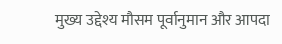मुख्य उद्देश्य मौसम पूर्वानुमान और आपदा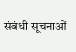संबंधी सूचनाओं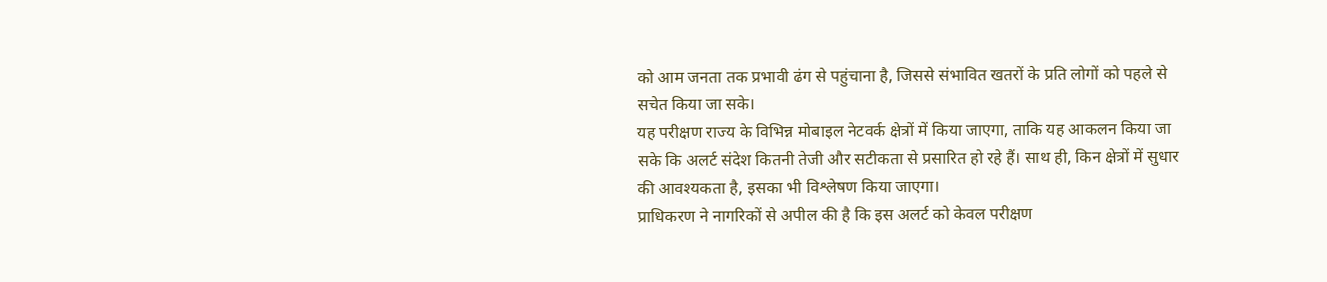को आम जनता तक प्रभावी ढंग से पहुंचाना है, जिससे संभावित खतरों के प्रति लोगों को पहले से सचेत किया जा सके।
यह परीक्षण राज्य के विभिन्न मोबाइल नेटवर्क क्षेत्रों में किया जाएगा, ताकि यह आकलन किया जा सके कि अलर्ट संदेश कितनी तेजी और सटीकता से प्रसारित हो रहे हैं। साथ ही, किन क्षेत्रों में सुधार की आवश्यकता है, इसका भी विश्लेषण किया जाएगा।
प्राधिकरण ने नागरिकों से अपील की है कि इस अलर्ट को केवल परीक्षण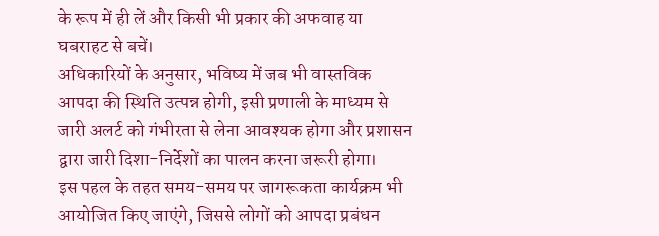के रूप में ही लें और किसी भी प्रकार की अफवाह या घबराहट से बचें।
अधिकारियों के अनुसार, भविष्य में जब भी वास्तविक आपदा की स्थिति उत्पन्न होगी, इसी प्रणाली के माध्यम से जारी अलर्ट को गंभीरता से लेना आवश्यक होगा और प्रशासन द्वारा जारी दिशा-निर्देशों का पालन करना जरूरी होगा।
इस पहल के तहत समय-समय पर जागरूकता कार्यक्रम भी आयोजित किए जाएंगे, जिससे लोगों को आपदा प्रबंधन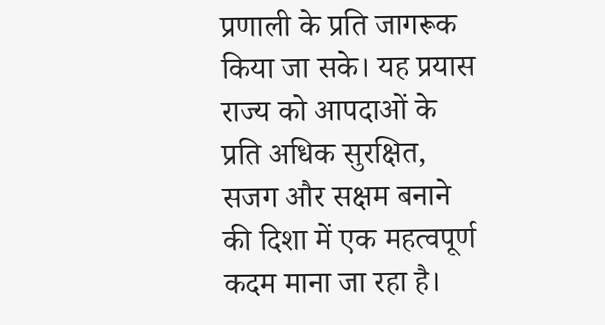प्रणाली के प्रति जागरूक किया जा सके। यह प्रयास राज्य को आपदाओं के प्रति अधिक सुरक्षित, सजग और सक्षम बनाने की दिशा में एक महत्वपूर्ण कदम माना जा रहा है।